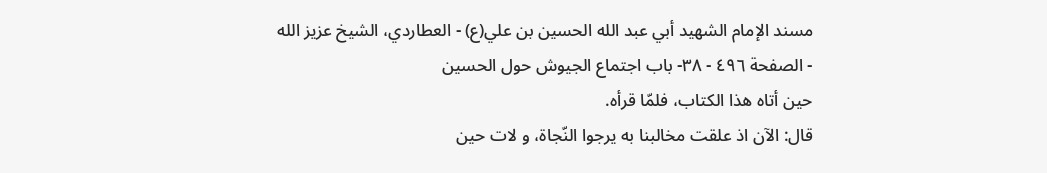مسند الإمام الشهيد أبي عبد الله الحسين بن علي(ع) - العطاردي، الشيخ عزيز الله - الصفحة ٤٩٦ - ٣٨- باب اجتماع الجيوش حول الحسين
حين أتاه هذا الكتاب، فلمّا قرأه.
قال: الآن اذ علقت مخالبنا به يرجوا النّجاة، و لات حين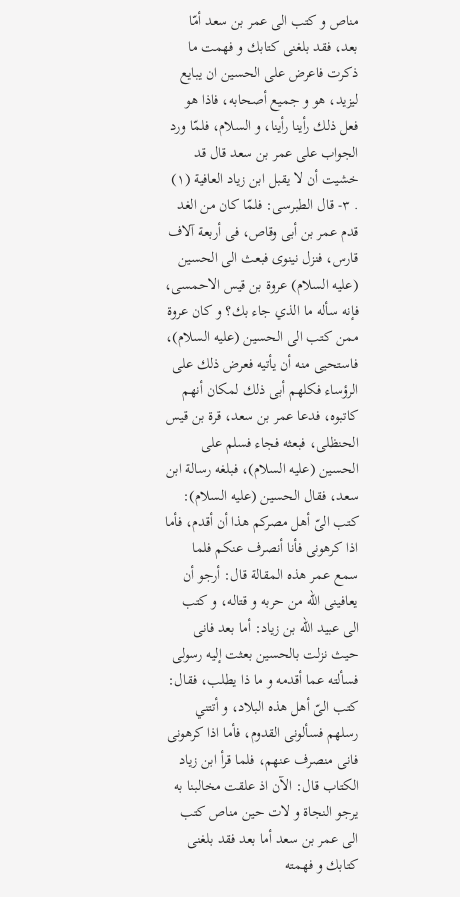مناص و كتب الى عمر بن سعد أمّا بعد، فقد بلغنى كتابك و فهمت ما ذكرت فاعرض على الحسين ان يبايع ليزيد، هو و جميع أصحابه، فاذا هو فعل ذلك رأينا رأينا، و السلام، فلمّا ورد الجواب على عمر بن سعد قال قد خشيت أن لا يقبل ابن زياد العافية (١)
. ٣- قال الطبرسى: فلمّا كان من الغد قدم عمر بن أبى وقاص، فى أربعة آلاف قارس، فنزل نينوى فبعث الى الحسين (عليه السلام) عروة بن قيس الاحمسى، فإنه سأله ما الذي جاء بك؟ و كان عروة ممن كتب الى الحسين (عليه السلام)، فاستحيى منه أن يأتيه فعرض ذلك على الرؤساء فكلهم أبى ذلك لمكان أنهم كاتبوه، فدعا عمر بن سعد، قرة بن قيس الحنظلى، فبعثه فجاء فسلم على الحسين (عليه السلام)، فبلغه رسالة ابن سعد، فقال الحسين (عليه السلام): كتب الىّ أهل مصركم هذا أن أقدم، فأما اذا كرهونى فأنا أنصرف عنكم فلما سمع عمر هذه المقالة قال: أرجو أن يعافينى الله من حربه و قتاله، و كتب الى عبيد الله بن زياد: أما بعد فانى حيث نزلت بالحسين بعثت إليه رسولى فسألته عما أقدمه و ما ذا يطلب، فقال: كتب الىّ أهل هذه البلاد، و أتتني رسلهم فسألونى القدوم، فأما اذا كرهونى فانى منصرف عنهم، فلما قرأ ابن زياد الكتاب قال: الآن اذ علقت مخالبنا به يرجو النجاة و لات حين مناص كتب الى عمر بن سعد أما بعد فقد بلغنى كتابك و فهمته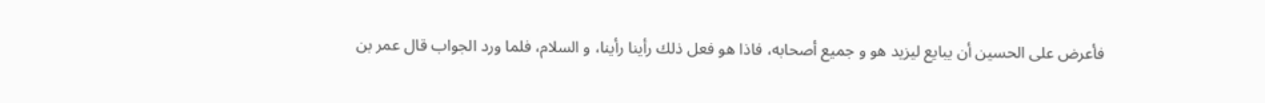فأعرض على الحسين أن يبايع ليزيد هو و جميع أصحابه، فاذا هو فعل ذلك رأينا رأينا، و السلام، فلما ورد الجواب قال عمر بن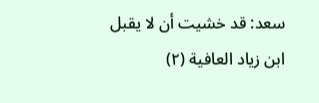سعد: قد خشيت أن لا يقبل ابن زياد العافية (٢)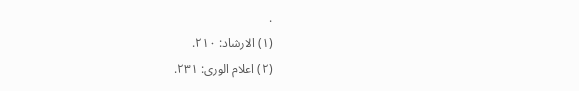.
(١) الارشاد: ٢١٠.
(٢) اعلام الورى: ٢٣١.